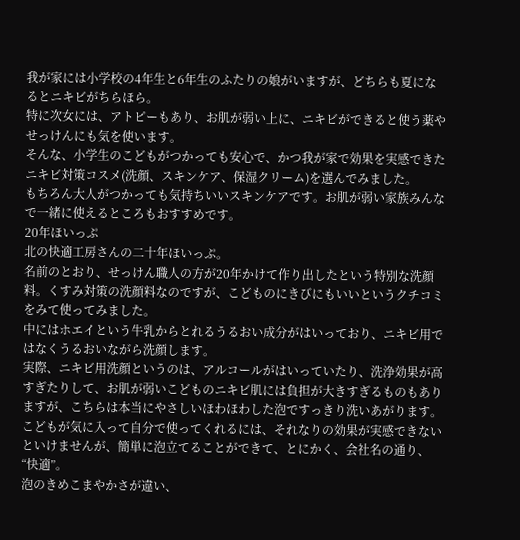我が家には小学校の4年生と6年生のふたりの娘がいますが、どちらも夏になるとニキビがちらほら。
特に次女には、アトピーもあり、お肌が弱い上に、ニキビができると使う薬やせっけんにも気を使います。
そんな、小学生のこどもがつかっても安心で、かつ我が家で効果を実感できたニキビ対策コスメ(洗顔、スキンケア、保湿クリーム)を選んでみました。
もちろん大人がつかっても気持ちいいスキンケアです。お肌が弱い家族みんなで一緒に使えるところもおすすめです。
20年ほいっぷ
北の快適工房さんの二十年ほいっぷ。
名前のとおり、せっけん職人の方が20年かけて作り出したという特別な洗顔料。くすみ対策の洗顔料なのですが、こどものにきびにもいいというクチコミをみて使ってみました。
中にはホエイという牛乳からとれるうるおい成分がはいっており、ニキビ用ではなくうるおいながら洗顔します。
実際、ニキビ用洗顔というのは、アルコールがはいっていたり、洗浄効果が高すぎたりして、お肌が弱いこどものニキビ肌には負担が大きすぎるものもありますが、こちらは本当にやさしいほわほわした泡ですっきり洗いあがります。
こどもが気に入って自分で使ってくれるには、それなりの効果が実感できないといけませんが、簡単に泡立てることができて、とにかく、会社名の通り、“快適”。
泡のきめこまやかさが違い、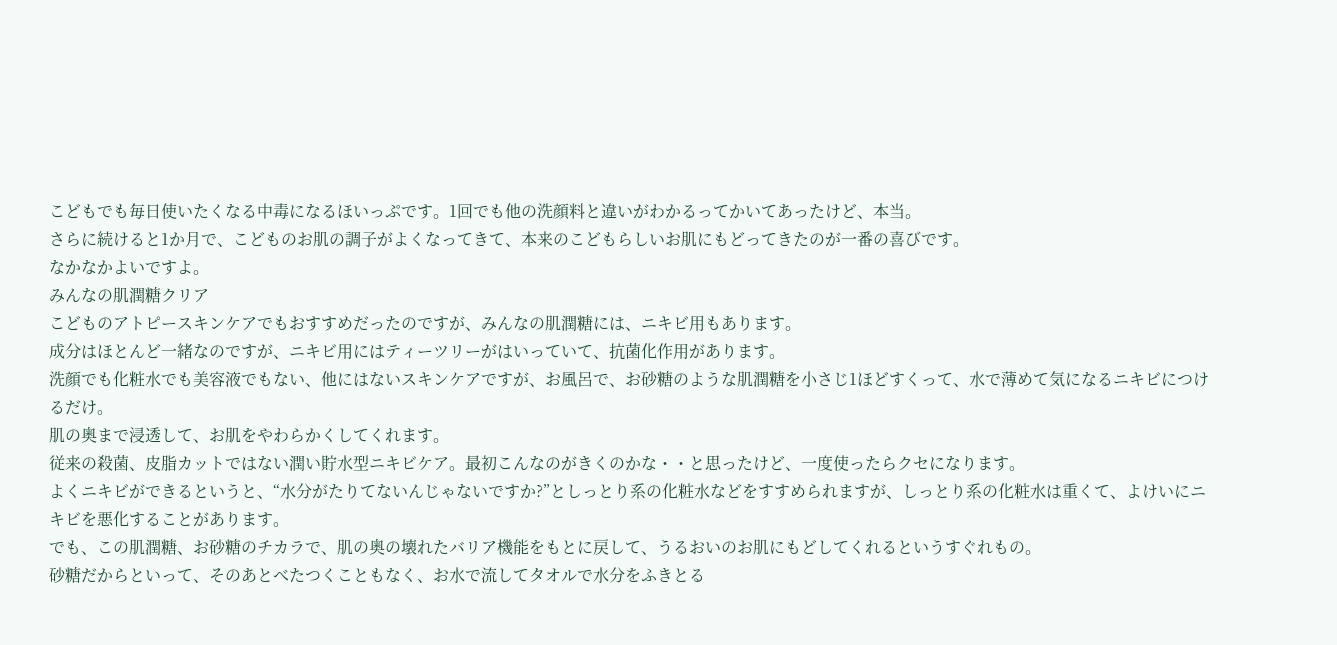こどもでも毎日使いたくなる中毒になるほいっぷです。1回でも他の洗顔料と違いがわかるってかいてあったけど、本当。
さらに続けると1か月で、こどものお肌の調子がよくなってきて、本来のこどもらしいお肌にもどってきたのが一番の喜びです。
なかなかよいですよ。
みんなの肌潤糖クリア
こどものアトピースキンケアでもおすすめだったのですが、みんなの肌潤糖には、ニキビ用もあります。
成分はほとんど一緒なのですが、ニキビ用にはティーツリーがはいっていて、抗菌化作用があります。
洗顔でも化粧水でも美容液でもない、他にはないスキンケアですが、お風呂で、お砂糖のような肌潤糖を小さじ1ほどすくって、水で薄めて気になるニキビにつけるだけ。
肌の奥まで浸透して、お肌をやわらかくしてくれます。
従来の殺菌、皮脂カットではない潤い貯水型ニキビケア。最初こんなのがきくのかな・・と思ったけど、一度使ったらクセになります。
よくニキビができるというと、“水分がたりてないんじゃないですか?”としっとり系の化粧水などをすすめられますが、しっとり系の化粧水は重くて、よけいにニキビを悪化することがあります。
でも、この肌潤糖、お砂糖のチカラで、肌の奥の壊れたバリア機能をもとに戻して、うるおいのお肌にもどしてくれるというすぐれもの。
砂糖だからといって、そのあとべたつくこともなく、お水で流してタオルで水分をふきとる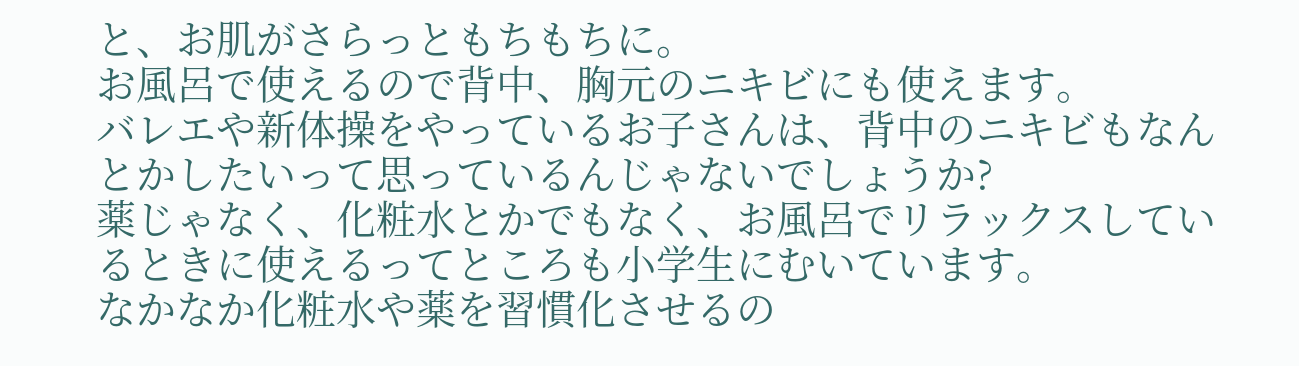と、お肌がさらっともちもちに。
お風呂で使えるので背中、胸元のニキビにも使えます。
バレエや新体操をやっているお子さんは、背中のニキビもなんとかしたいって思っているんじゃないでしょうか?
薬じゃなく、化粧水とかでもなく、お風呂でリラックスしているときに使えるってところも小学生にむいています。
なかなか化粧水や薬を習慣化させるの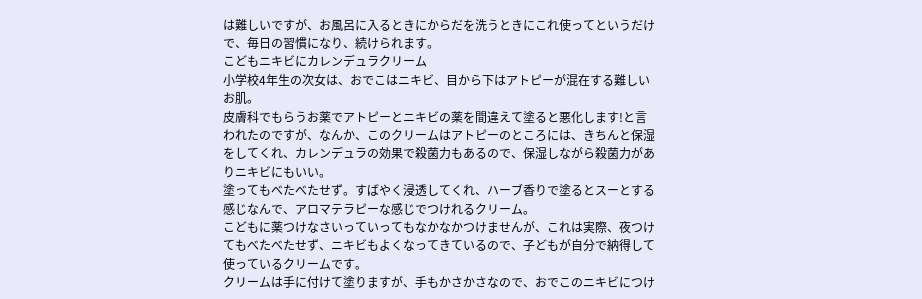は難しいですが、お風呂に入るときにからだを洗うときにこれ使ってというだけで、毎日の習慣になり、続けられます。
こどもニキビにカレンデュラクリーム
小学校4年生の次女は、おでこはニキビ、目から下はアトピーが混在する難しいお肌。
皮膚科でもらうお薬でアトピーとニキビの薬を間違えて塗ると悪化します!と言われたのですが、なんか、このクリームはアトピーのところには、きちんと保湿をしてくれ、カレンデュラの効果で殺菌力もあるので、保湿しながら殺菌力がありニキビにもいい。
塗ってもべたべたせず。すばやく浸透してくれ、ハーブ香りで塗るとスーとする感じなんで、アロマテラピーな感じでつけれるクリーム。
こどもに薬つけなさいっていってもなかなかつけませんが、これは実際、夜つけてもべたべたせず、ニキビもよくなってきているので、子どもが自分で納得して使っているクリームです。
クリームは手に付けて塗りますが、手もかさかさなので、おでこのニキビにつけ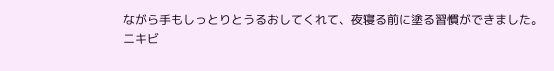ながら手もしっとりとうるおしてくれて、夜寝る前に塗る習慣ができました。
ニキビ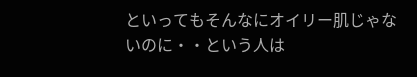といってもそんなにオイリー肌じゃないのに・・という人は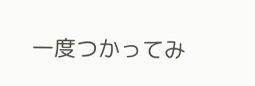一度つかってみ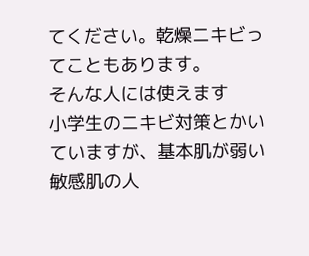てください。乾燥ニキビってこともあります。
そんな人には使えます
小学生のニキビ対策とかいていますが、基本肌が弱い敏感肌の人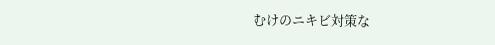むけのニキビ対策な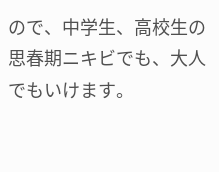ので、中学生、高校生の思春期ニキビでも、大人でもいけます。